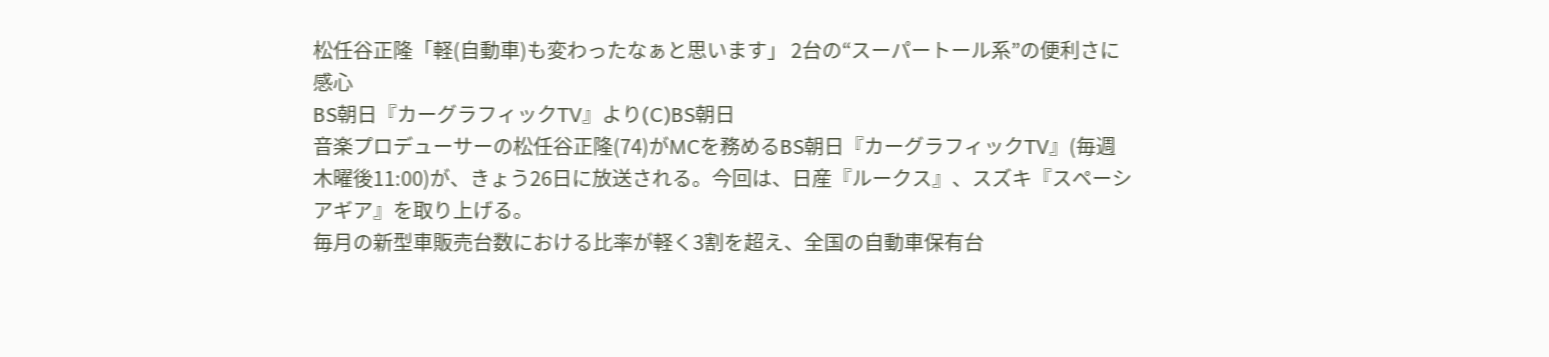松任谷正隆「軽(自動車)も変わったなぁと思います」 2台の“スーパートール系”の便利さに感心
BS朝日『カーグラフィックTV』より(C)BS朝日
音楽プロデューサーの松任谷正隆(74)がMCを務めるBS朝日『カーグラフィックTV』(毎週木曜後11:00)が、きょう26日に放送される。今回は、日産『ルークス』、スズキ『スペーシアギア』を取り上げる。
毎月の新型車販売台数における比率が軽く3割を超え、全国の自動車保有台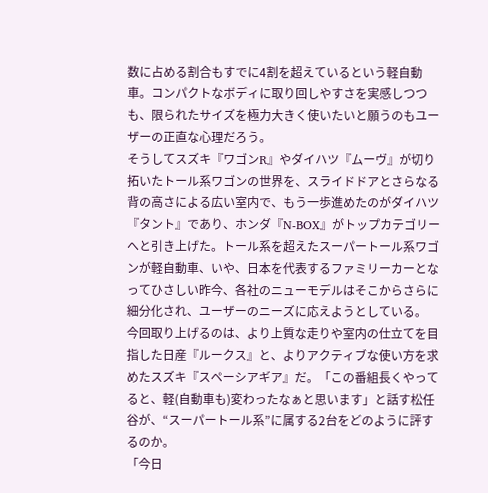数に占める割合もすでに4割を超えているという軽自動車。コンパクトなボディに取り回しやすさを実感しつつも、限られたサイズを極力大きく使いたいと願うのもユーザーの正直な心理だろう。
そうしてスズキ『ワゴンR』やダイハツ『ムーヴ』が切り拓いたトール系ワゴンの世界を、スライドドアとさらなる背の高さによる広い室内で、もう一歩進めたのがダイハツ『タント』であり、ホンダ『N-BOX』がトップカテゴリーへと引き上げた。トール系を超えたスーパートール系ワゴンが軽自動車、いや、日本を代表するファミリーカーとなってひさしい昨今、各社のニューモデルはそこからさらに細分化され、ユーザーのニーズに応えようとしている。
今回取り上げるのは、より上質な走りや室内の仕立てを目指した日産『ルークス』と、よりアクティブな使い方を求めたスズキ『スペーシアギア』だ。「この番組長くやってると、軽(自動車も)変わったなぁと思います」と話す松任谷が、“スーパートール系”に属する2台をどのように評するのか。
「今日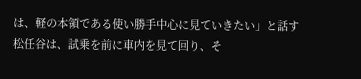は、軽の本領である使い勝手中心に見ていきたい」と話す松任谷は、試乗を前に車内を見て回り、そ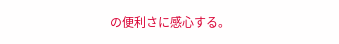の便利さに感心する。